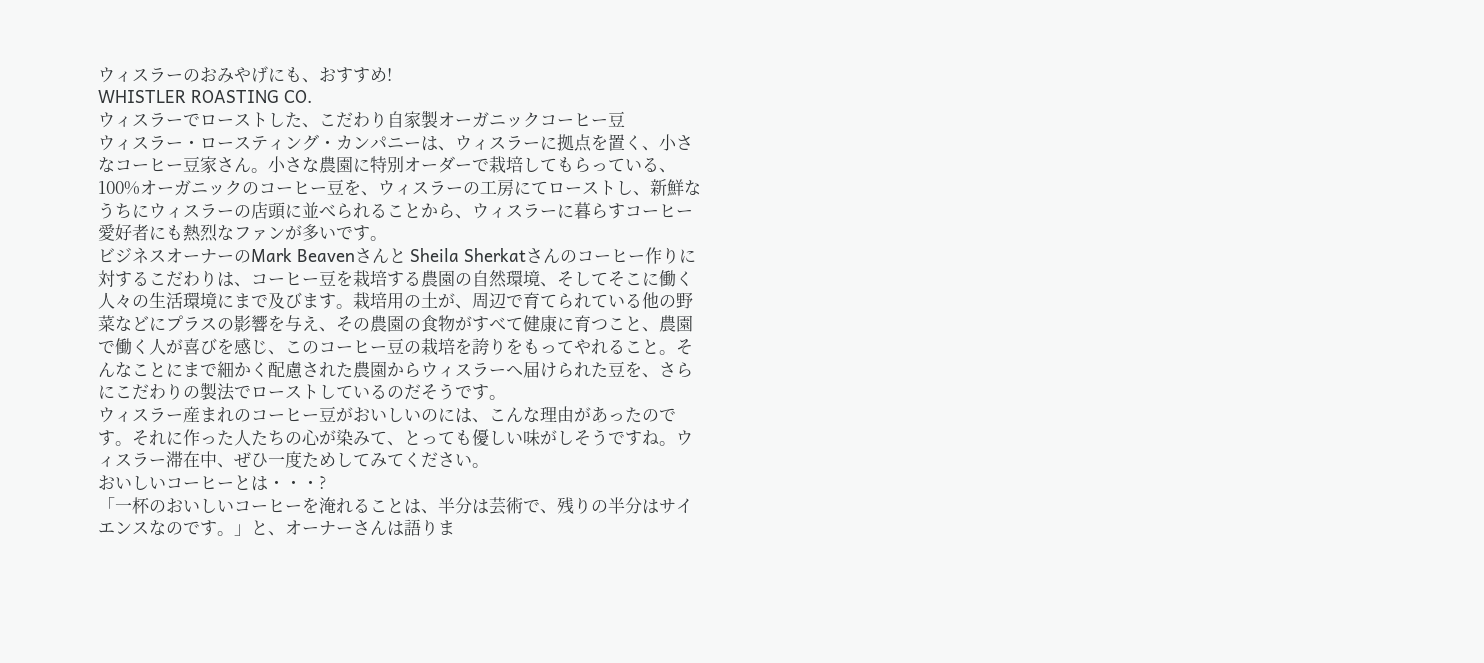ウィスラーのおみやげにも、おすすめ!
WHISTLER ROASTING CO.
ウィスラーでローストした、こだわり自家製オーガニックコーヒー豆
ウィスラー・ロースティング・カンパニーは、ウィスラーに拠点を置く、小さなコーヒー豆家さん。小さな農園に特別オーダーで栽培してもらっている、100%オーガニックのコーヒー豆を、ウィスラーの工房にてローストし、新鮮なうちにウィスラーの店頭に並べられることから、ウィスラーに暮らすコーヒー愛好者にも熱烈なファンが多いです。
ビジネスオーナーのMark Beavenさんと Sheila Sherkatさんのコーヒー作りに対するこだわりは、コーヒー豆を栽培する農園の自然環境、そしてそこに働く人々の生活環境にまで及びます。栽培用の土が、周辺で育てられている他の野菜などにプラスの影響を与え、その農園の食物がすべて健康に育つこと、農園で働く人が喜びを感じ、このコーヒー豆の栽培を誇りをもってやれること。そんなことにまで細かく配慮された農園からウィスラーへ届けられた豆を、さらにこだわりの製法でローストしているのだそうです。
ウィスラー産まれのコーヒー豆がおいしいのには、こんな理由があったのです。それに作った人たちの心が染みて、とっても優しい味がしそうですね。ウィスラー滞在中、ぜひ一度ためしてみてください。
おいしいコーヒーとは・・・?
「一杯のおいしいコーヒーを淹れることは、半分は芸術で、残りの半分はサイエンスなのです。」と、オーナーさんは語りま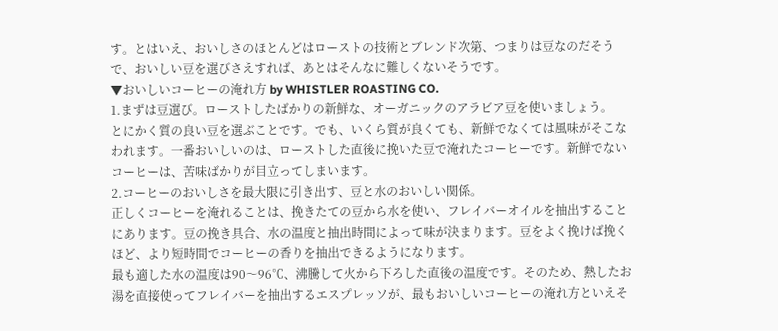す。とはいえ、おいしさのほとんどはローストの技術とブレンド次第、つまりは豆なのだそうで、おいしい豆を選びさえすれば、あとはそんなに難しくないそうです。
▼おいしいコーヒーの淹れ方 by WHISTLER ROASTING CO.
1.まずは豆選び。ローストしたばかりの新鮮な、オーガニックのアラビア豆を使いましょう。
とにかく質の良い豆を選ぶことです。でも、いくら質が良くても、新鮮でなくては風味がそこなわれます。一番おいしいのは、ローストした直後に挽いた豆で淹れたコーヒーです。新鮮でないコーヒーは、苦味ばかりが目立ってしまいます。
2.コーヒーのおいしさを最大限に引き出す、豆と水のおいしい関係。
正しくコーヒーを淹れることは、挽きたての豆から水を使い、フレイバーオイルを抽出することにあります。豆の挽き具合、水の温度と抽出時間によって味が決まります。豆をよく挽けば挽くほど、より短時間でコーヒーの香りを抽出できるようになります。
最も適した水の温度は90〜96℃、沸騰して火から下ろした直後の温度です。そのため、熱したお湯を直接使ってフレイバーを抽出するエスプレッソが、最もおいしいコーヒーの淹れ方といえそ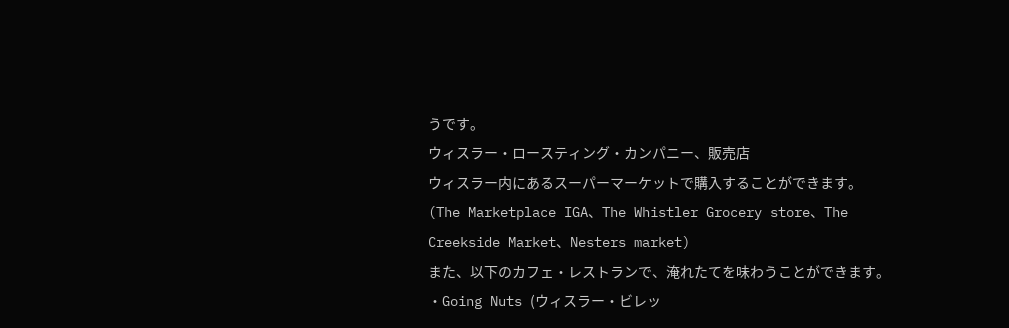うです。
ウィスラー・ロースティング・カンパニー、販売店
ウィスラー内にあるスーパーマーケットで購入することができます。
(The Marketplace IGA、The Whistler Grocery store、The Creekside Market、Nesters market)
また、以下のカフェ・レストランで、淹れたてを味わうことができます。
・Going Nuts (ウィスラー・ビレッ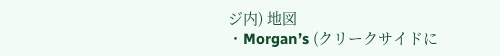ジ内) 地図
・Morgan’s (クリークサイドに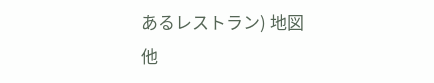あるレストラン) 地図
他